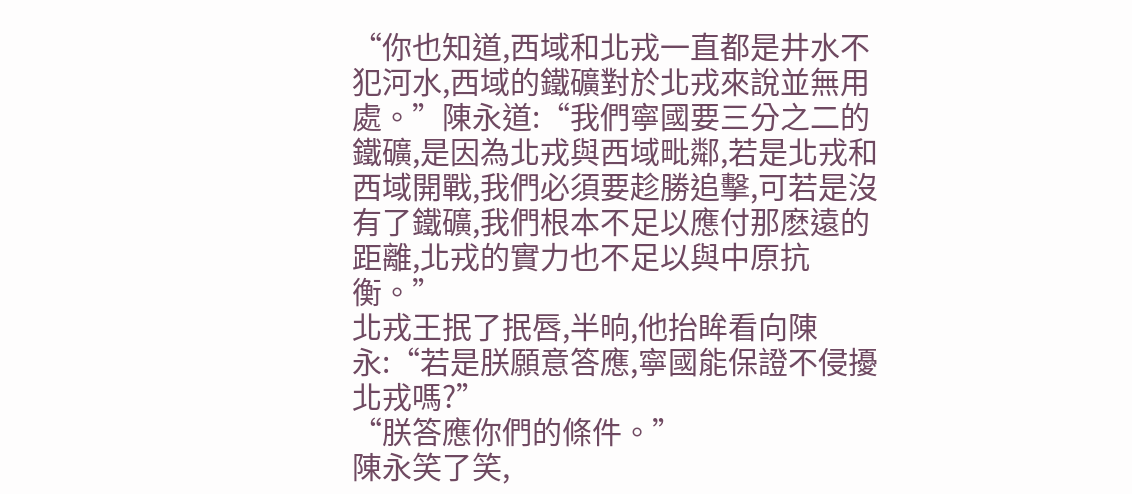“你也知道,西域和北戎一直都是井水不犯河水,西域的鐵礦對於北戎來說並無用處。”陳永道:“我們寧國要三分之二的鐵礦,是因為北戎與西域毗鄰,若是北戎和西域開戰,我們必須要趁勝追擊,可若是沒有了鐵礦,我們根本不足以應付那麽遠的距離,北戎的實力也不足以與中原抗衡。”
北戎王抿了抿唇,半晌,他抬眸看向陳永:“若是朕願意答應,寧國能保證不侵擾北戎嗎?”
“朕答應你們的條件。”
陳永笑了笑,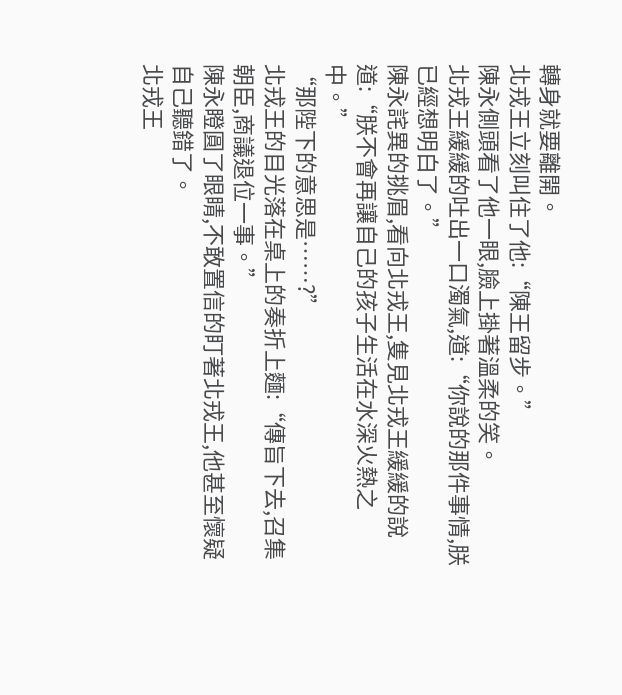轉身就要離開。
北戎王立刻叫住了他:“陳王留步。”
陳永側頭看了他一眼,臉上掛著溫柔的笑。
北戎王緩緩的吐出一口濁氣,道:“你說的那件事情,朕已經想明白了。”
陳永詫異的挑眉,看向北戎王,隻見北戎王緩緩的說道:“朕不會再讓自己的孩子生活在水深火熱之中。”
“那陛下的意思是……?”
北戎王的目光落在桌上的奏折上麵:“傳旨下去,召集朝臣,商議退位一事。”
陳永瞪圓了眼睛,不敢置信的盯著北戎王,他甚至懷疑自己聽錯了。
北戎王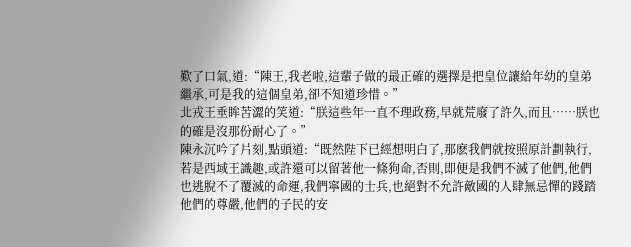歎了口氣,道:“陳王,我老啦,這輩子做的最正確的選擇是把皇位讓給年幼的皇弟繼承,可是我的這個皇弟,卻不知道珍惜。”
北戎王垂眸苦澀的笑道:“朕這些年一直不理政務,早就荒廢了許久,而且……朕也的確是沒那份耐心了。”
陳永沉吟了片刻,點頭道:“既然陛下已經想明白了,那麽我們就按照原計劃執行,若是西域王識趣,或許還可以留著他一條狗命,否則,即便是我們不滅了他們,他們也逃脫不了覆滅的命運,我們寧國的士兵,也絕對不允許敵國的人肆無忌憚的踐踏他們的尊嚴,他們的子民的安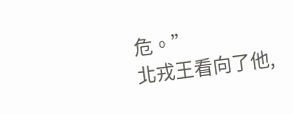危。”
北戎王看向了他,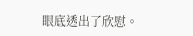眼底透出了欣慰。